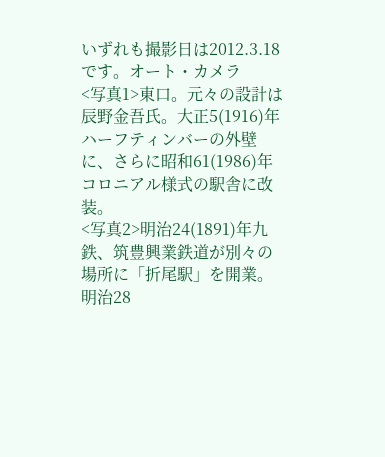いずれも撮影日は2012.3.18です。オート・カメラ
<写真1>東口。元々の設計は辰野金吾氏。大正5(1916)年ハーフティンバーの外壁に、さらに昭和61(1986)年コロニアル様式の駅舎に改装。
<写真2>明治24(1891)年九鉄、筑豊興業鉄道が別々の場所に「折尾駅」を開業。明治28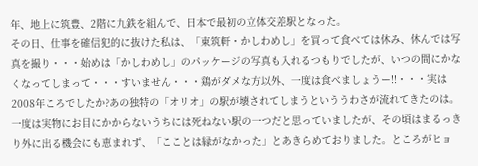年、地上に筑豊、2階に九鉄を組んで、日本で最初の立体交差駅となった。
その日、仕事を確信犯的に抜けた私は、「東筑軒・かしわめし」を買って食べては休み、休んでは写真を撮り・・・始めは「かしわめし」のパッケージの写真も入れるつもりでしたが、いつの間にかなくなってしまって・・・すいません・・・鶏がダメな方以外、一度は食べましょうー!!・・・実は2008年ころでしたか?あの独特の「オリオ」の駅が壊されてしまうといううわさが流れてきたのは。
一度は実物にお目にかからないうちには死ねない駅の一つだと思っていましたが、その頃はまるっきり外に出る機会にも恵まれず、「こことは縁がなかった」とあきらめておりました。ところがヒョ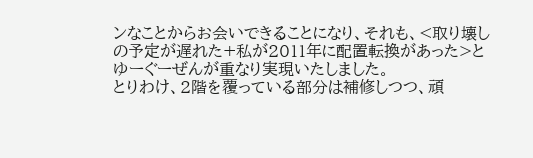ンなことからお会いできることになり、それも、<取り壊しの予定が遅れた+私が2011年に配置転換があった>とゆーぐーぜんが重なり実現いたしました。
とりわけ、2階を覆っている部分は補修しつつ、頑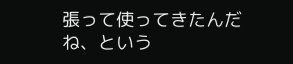張って使ってきたんだね、という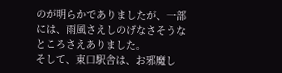のが明らかでありましたが、一部には、雨風さえしのげなさそうなところさえありました。
そして、東口駅舎は、お邪魔し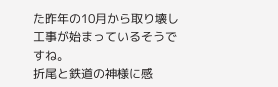た昨年の10月から取り壊し工事が始まっているそうですね。
折尾と鉄道の神様に感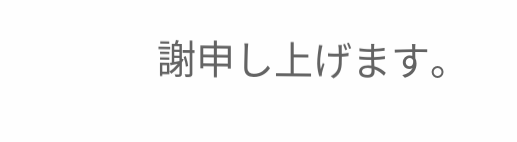謝申し上げます。